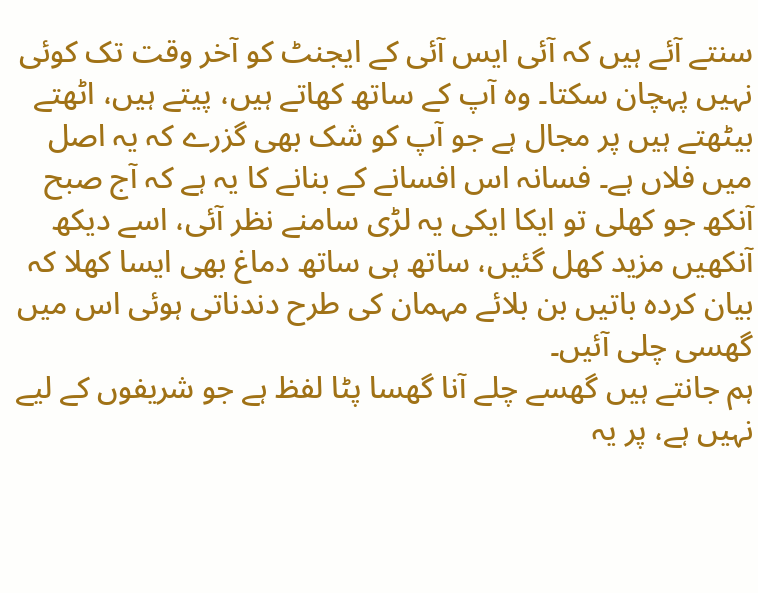سنتے آئے ہیں کہ آئی ایس آئی کے ایجنٹ کو آخر وقت تک کوئی نہیں پہچان سکتا۔ وہ آپ کے ساتھ کھاتے ہیں، پیتے ہیں، اٹھتے بیٹھتے ہیں پر مجال ہے جو آپ کو شک بھی گزرے کہ یہ اصل میں فلاں ہے۔ فسانہ اس افسانے کے بنانے کا یہ ہے کہ آج صبح آنکھ جو کھلی تو ایکا ایکی یہ لڑی سامنے نظر آئی، اسے دیکھ آنکھیں مزید کھل گئیں، ساتھ ہی ساتھ دماغ بھی ایسا کھلا کہ بیان کردہ باتیں بن بلائے مہمان کی طرح دندناتی ہوئی اس میں گھسی چلی آئیں۔
ہم جانتے ہیں گھسے چلے آنا گھسا پٹا لفظ ہے جو شریفوں کے لیے نہیں ہے، پر یہ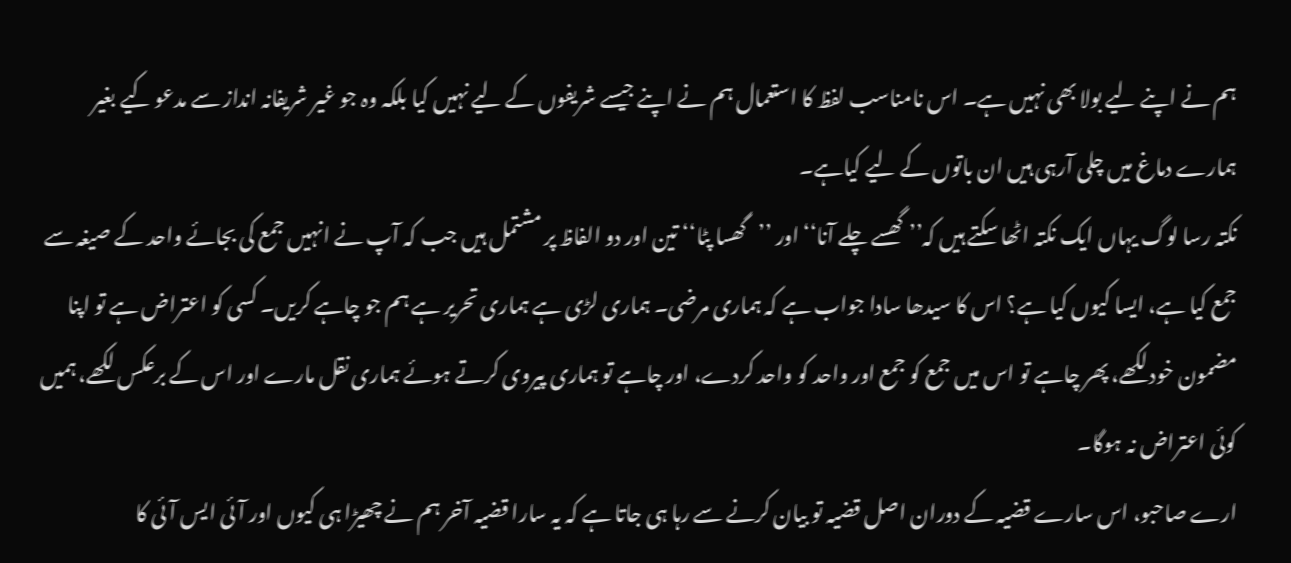ہم نے اپنے لیے بولا بھی نہیں ہے۔ اس نامناسب لفظ کا استعمال ہم نے اپنے جیسے شریفوں کے لیے نہیں کیا بلکہ وہ جو غیر شریفانہ انداز سے مدعو کیے بغیر ہمارے دماغ میں چلی آرہی ہیں ان باتوں کے لیے کیاہے۔
نکتہ رسا لوگ یہاں ایک نکتہ اٹھا سکتے ہیں کہ’’ گھسے چلے آنا‘‘ اور ’’گھسا پٹا‘‘ تین اور دو الفاظ پر مشتمل ہیں جب کہ آپ نے انہیں جمع کی بجائے واحد کے صیغہ سے جمع کیا ہے، ایسا کیوں کیا ہے؟ اس کا سیدھا سادا جواب ہے کہ ہماری مرضی۔ ہماری لڑی ہے ہماری تحریر ہے ہم جو چاہے کریں۔ کسی کو اعتراض ہے تو اپنا مضمون خود لکھے، پھر چاہے تو اس میں جمع کو جمع اور واحد کو واحد کردے، اور چاہے تو ہماری پیروی کرتے ہوئے ہماری نقل مارے اور اس کے برعکس لکھے، ہمیں کوئی اعتراض نہ ہوگا۔
ارے صاحبو، اس سارے قضیہ کے دوران اصل قضیہ تو بیان کرنے سے رہا ہی جاتا ہے کہ یہ سارا قضیہ آخر ہم نے چھیڑا ہی کیوں اور آئی ایس آئی کا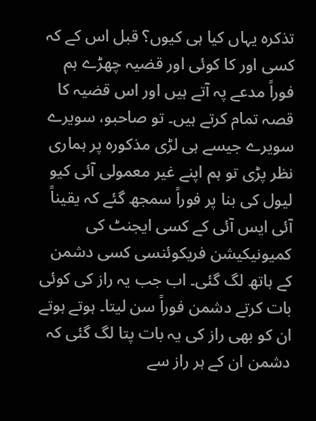تذکرہ یہاں کیا ہی کیوں؟ قبل اس کے کہ کسی اور کا کوئی اور قضیہ چھڑے ہم فوراً مدعے پہ آتے ہیں اور اس قضیہ کا قصہ تمام کرتے ہیں۔ تو صاحبو، سویرے سویرے جیسے ہی لڑی مذکورہ پر ہماری نظر پڑی تو ہم اپنے غیر معمولی آئی کیو لیول کی بنا پر فوراً سمجھ گئے کہ یقیناً آئی ایس آئی کے کسی ایجنٹ کی کمیونیکیشن فریکوئنسی کسی دشمن کے ہاتھ لگ گئی۔ اب جب یہ راز کی کوئی بات کرتے دشمن فوراً سن لیتا۔ ہوتے ہوتے ان کو بھی راز کی یہ بات پتا لگ گئی کہ دشمن ان کے ہر راز سے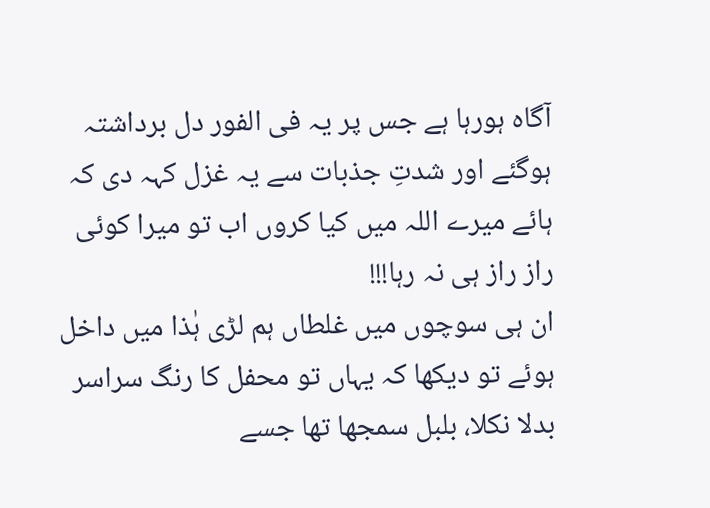آگاہ ہورہا ہے جس پر یہ فی الفور دل برداشتہ ہوگئے اور شدتِ جذبات سے یہ غزل کہہ دی کہ ہائے میرے اللہ میں کیا کروں اب تو میرا کوئی راز راز ہی نہ رہا!!!
ان ہی سوچوں میں غلطاں ہم لڑی ہٰذا میں داخل ہوئے تو دیکھا کہ یہاں تو محفل کا رنگ سراسر بدلا نکلا، بلبل سمجھا تھا جسے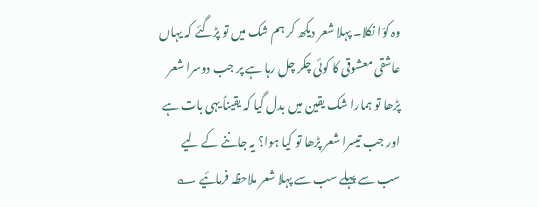وہ کوّا نکلا۔ پہلا شعر دیکھ کر ہم شک میں تو پڑگئے کہ یہاں عاشقی معشوقی کا کوئی چکر چل رہا ہے پر جب دوسرا شعر پڑھا تو ہمارا شک یقین میں بدل گیا کہ یقیناً یہی بات ہے اور جب تیسرا شعر پڑھا تو کیا ہوا؟ یہ جاننے کے لیے سب سے پہلے سب سے پہلا شعر ملاحظہ فرمائیے ؎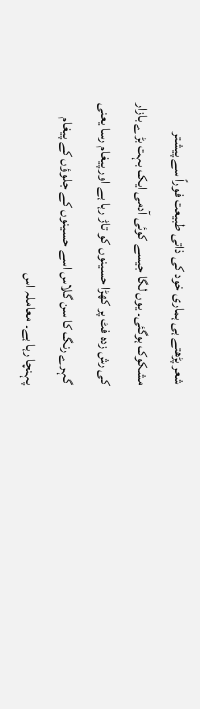شعر پڑھتے ہی ہماری خود کی ذاتی طبیعت فوراً سے پیشتر مشکوک ہوگئی۔ یوں لگا جیسے کوئی آدمی ایک بہت بڑے بازار کی رش زدہ فٹ پر کھڑا حسینوں کو تاڑ رہا ہے اور پیغام رسا یعنی گہرے رنگ کا سن گلاس اسے حسینوں کے جلوؤں کے پیغام پہنچا رہا ہے۔ معاملہ اس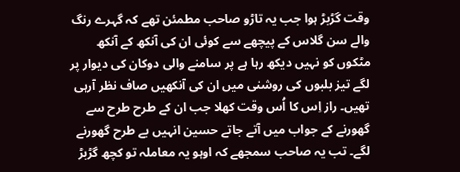وقت گڑبڑ ہوا جب یہ تاڑو صاحب مطمئن تھے کہ گہرے رنگ والے سن گلاس کے پیچھے سے کوئی ان کی آنکھ کے آنکھ مٹکوں کو نہیں دیکھ رہا ہے پر سامنے والی دوکان کی دیوار پر لگے تیز بلبوں کی روشنی میں ان کی آنکھیں صاف نظر آرہی تھیں۔ راز اِس کا اُس وقت کھلا جب ان کے طرح طرح سے گھورنے کے جواب میں آتے جاتے حسین انہیں بے طرح گھورنے لگے۔ تب یہ صاحب سمجھے کہ اوہو یہ معاملہ تو کچھ گڑبڑ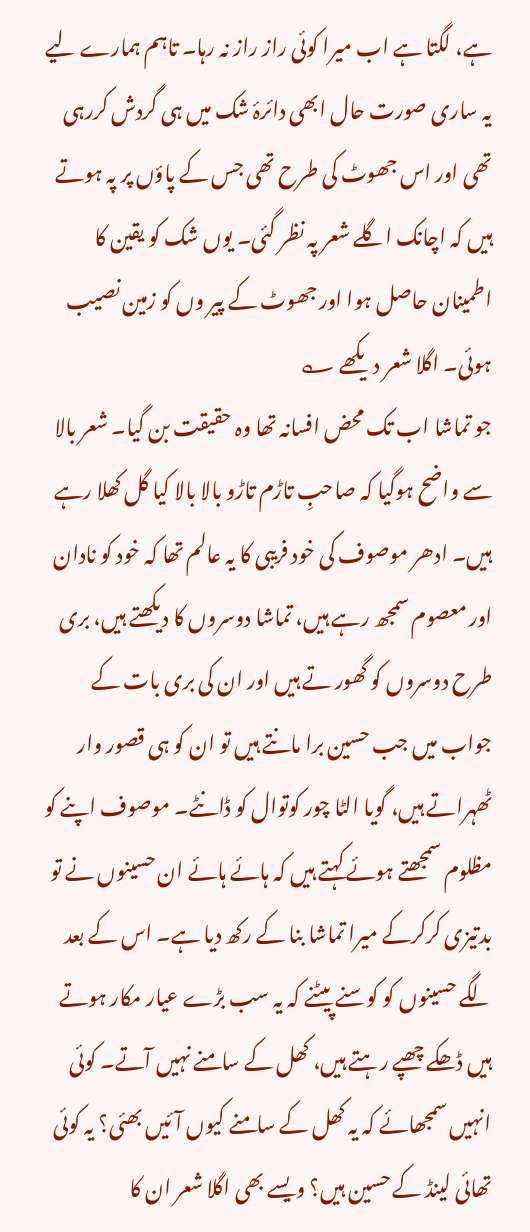ہے، لگتا ہے اب میرا کوئی راز راز نہ رہا۔ تاہم ہمارے لیے یہ ساری صورت حال ابھی دائرۂ شک میں ہی گردش کررہی تھی اور اس جھوٹ کی طرح تھی جس کے پاؤں پر پہ ہوتے ہیں کہ اچانک اگلے شعر پہ نظر گئی۔ یوں شک کو یقین کا اطمینان حاصل ہوا اور جھوٹ کے پیر وں کو زمین نصیب ہوئی۔ اگلا شعر دیکھے ؎
جو تماشا اب تک محض افسانہ تھا وہ حقیقت بن گیا۔ شعر بالا سے واضح ہوگیا کہ صاحبِ تاڑم تاڑو بالا بالا کیا گل کھلا رہے ہیں۔ ادھر موصوف کی خود فریبی کا یہ عالم تھا کہ خود کو نادان اور معصوم سمجھ رہے ہیں، تماشا دوسروں کا دیکھتے ہیں، بری طرح دوسروں کو گھور تے ہیں اور ان کی بری بات کے جواب میں جب حسین برا مانتے ہیں تو ان کو ہی قصور وار ٹھہراتے ہیں، گویا الٹا چور کوتوال کو ڈانٹے۔ موصوف اپنے کو مظلوم سمجھتے ہوئے کہتے ہیں کہ ہائے ہائے ان حسینوں نے تو بدتیزی کرکرکے میرا تماشا بنا کے رکھ دیا ہے۔ اس کے بعد لگے حسینوں کو کوسنے پیٹنے کہ یہ سب بڑے عیار مکار ہوتے ہیں ڈھکے چھپے رہتے ہیں، کھل کے سامنے نہیں آتے۔ کوئی انہیں سمجھائے کہ یہ کھل کے سامنے کیوں آئیں بھئی؟ یہ کوئی تھائی لینڈ کے حسین ہیں؟ ویسے بھی اگلا شعر ان کا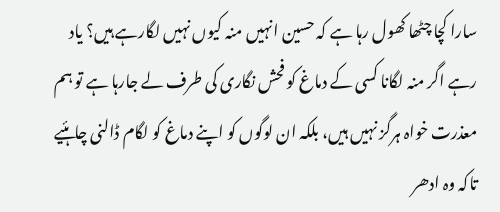سارا کچا چٹھا کھول رہا ہے کہ حسین انہیں منہ کیوں نہیں لگارہے ہیں؟ یاد رہے اگر منہ لگانا کسی کے دماغ کو فحش نگاری کی طرف لے جارہا ہے تو ہم معذرت خواہ ہرگز نہیں ہیں، بلکہ ان لوگوں کو اپنے دماغ کو لگام ڈالنی چاہئیے تاکہ وہ ادھر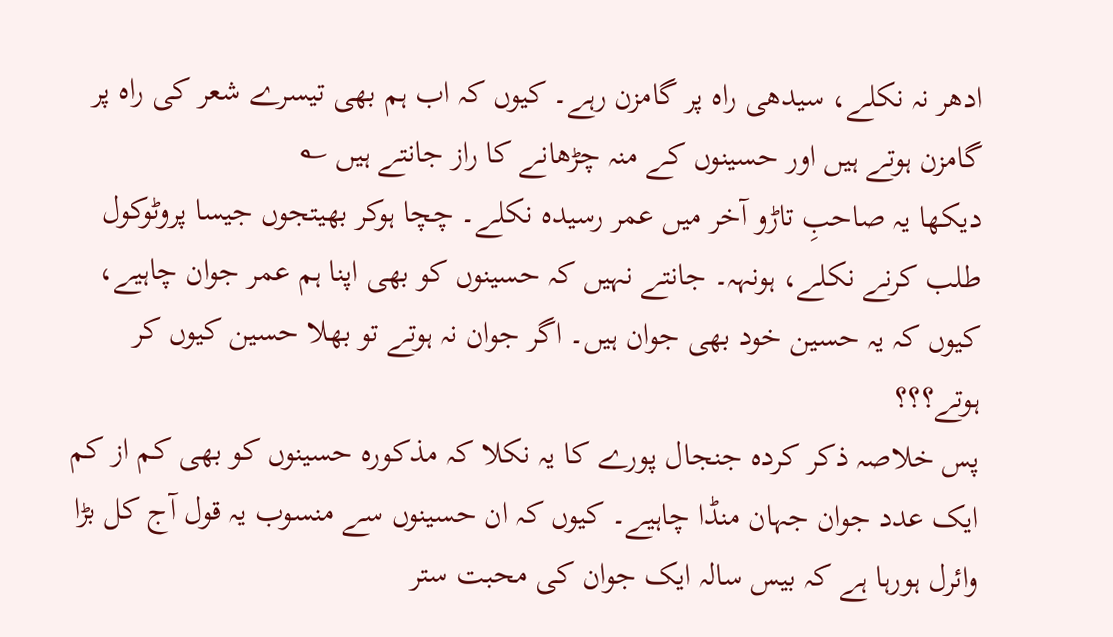ادھر نہ نکلے، سیدھی راہ پر گامزن رہے۔ کیوں کہ اب ہم بھی تیسرے شعر کی راہ پر گامزن ہوتے ہیں اور حسینوں کے منہ چڑھانے کا راز جانتے ہیں ؎
دیکھا یہ صاحبِ تاڑو آخر میں عمر رسیدہ نکلے۔ چچا ہوکر بھیتجوں جیسا پروٹوکول طلب کرنے نکلے، ہونہہ۔ جانتے نہیں کہ حسینوں کو بھی اپنا ہم عمر جوان چاہیے، کیوں کہ یہ حسین خود بھی جوان ہیں۔ اگر جوان نہ ہوتے تو بھلا حسین کیوں کر ہوتے؟؟؟
پس خلاصہ ذکر کردہ جنجال پورے کا یہ نکلا کہ مذکورہ حسینوں کو بھی کم از کم ایک عدد جوان جہان منڈا چاہیے۔ کیوں کہ ان حسینوں سے منسوب یہ قول آج کل بڑا وائرل ہورہا ہے کہ بیس سالہ ایک جوان کی محبت ستر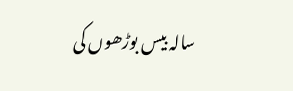سالہ بیس بوڑھوں کی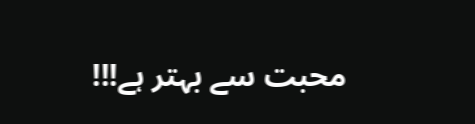محبت سے بہتر ہے!!!